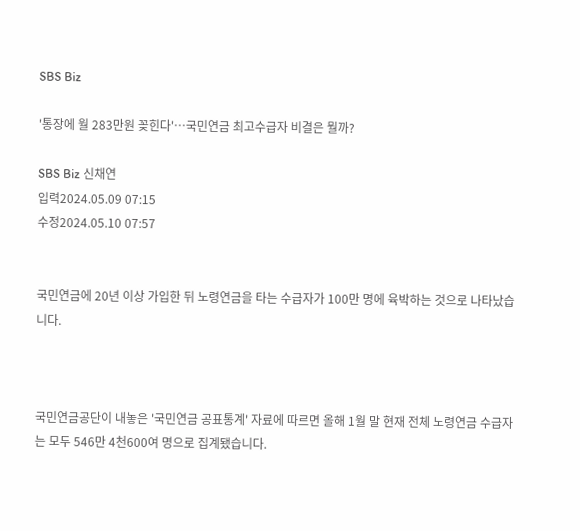SBS Biz

'통장에 월 283만원 꽂힌다'…국민연금 최고수급자 비결은 뭘까?

SBS Biz 신채연
입력2024.05.09 07:15
수정2024.05.10 07:57


국민연금에 20년 이상 가입한 뒤 노령연금을 타는 수급자가 100만 명에 육박하는 것으로 나타났습니다.



국민연금공단이 내놓은 '국민연금 공표통계' 자료에 따르면 올해 1월 말 현재 전체 노령연금 수급자는 모두 546만 4천600여 명으로 집계됐습니다.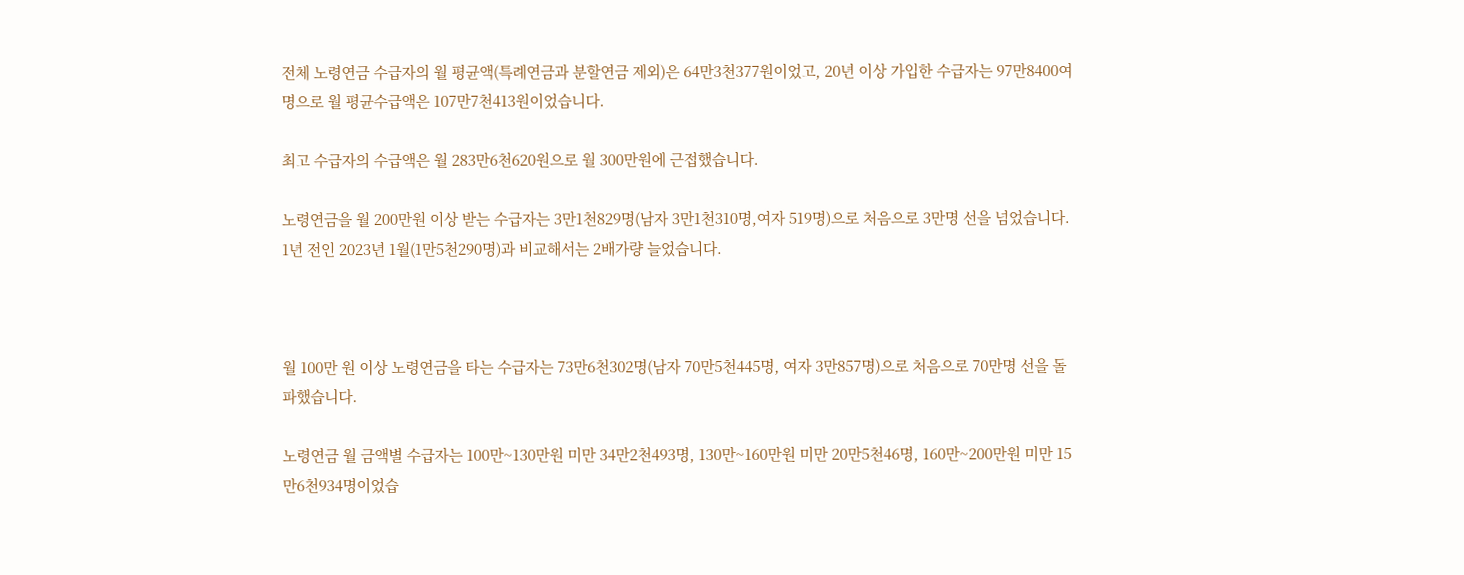전체 노령연금 수급자의 월 평균액(특례연금과 분할연금 제외)은 64만3천377원이었고, 20년 이상 가입한 수급자는 97만8400여명으로 월 평균수급액은 107만7천413원이었습니다.

최고 수급자의 수급액은 월 283만6천620원으로 월 300만원에 근접했습니다.

노령연금을 월 200만원 이상 받는 수급자는 3만1천829명(남자 3만1천310명,여자 519명)으로 처음으로 3만명 선을 넘었습니다. 1년 전인 2023년 1월(1만5천290명)과 비교해서는 2배가량 늘었습니다.



월 100만 원 이상 노령연금을 타는 수급자는 73만6천302명(남자 70만5천445명, 여자 3만857명)으로 처음으로 70만명 선을 돌파했습니다.

노령연금 월 금액별 수급자는 100만~130만원 미만 34만2천493명, 130만~160만원 미만 20만5천46명, 160만~200만원 미만 15만6천934명이었습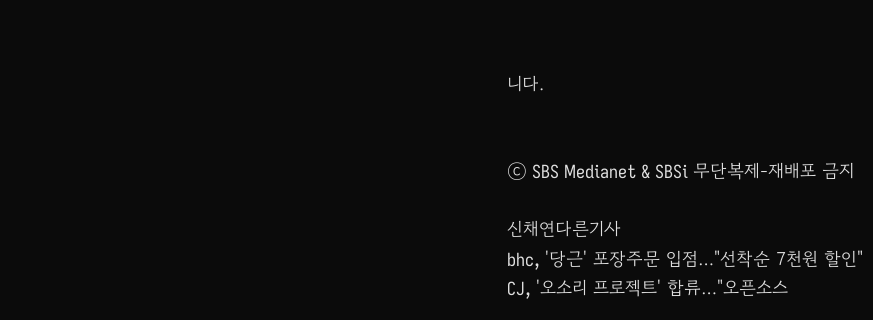니다.


ⓒ SBS Medianet & SBSi 무단복제-재배포 금지

신채연다른기사
bhc, '당근' 포장주문 입점…"선착순 7천원 할인"
CJ, '오소리 프로젝트' 합류…"오픈소스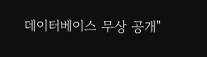데이터베이스 무상 공개"